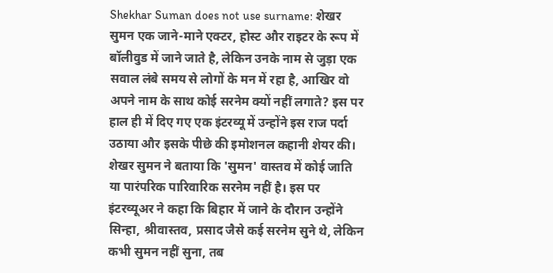Shekhar Suman does not use surname: शेखर सुमन एक जाने-माने एक्टर, होस्ट और राइटर के रूप में बॉलीवुड में जाने जाते है, लेकिन उनके नाम से जुड़ा एक सवाल लंबे समय से लोगों के मन में रहा है, आखिर वो अपने नाम के साथ कोई सरनेम क्यों नहीं लगाते? इस पर हाल ही में दिए गए एक इंटरव्यू में उन्होंने इस राज पर्दा उठाया और इसके पीछे की इमोशनल कहानी शेयर की।
शेखर सुमन ने बताया कि 'सुमन' वास्तव में कोई जाति या पारंपरिक पारिवारिक सरनेम नहीं है। इस पर इंटरव्यूअर ने कहा कि बिहार में जाने के दौरान उन्होंने सिन्हा, श्रीवास्तव, प्रसाद जैसे कई सरनेम सुने थे, लेकिन कभी सुमन नहीं सुना, तब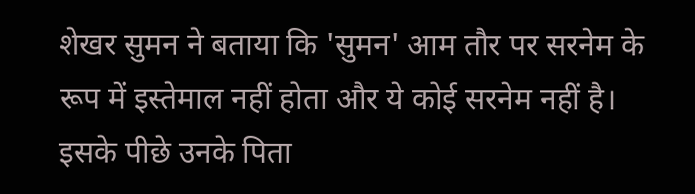शेखर सुमन ने बताया कि 'सुमन' आम तौर पर सरनेम के रूप में इस्तेमाल नहीं होता और ये कोई सरनेम नहीं है। इसके पीछे उनके पिता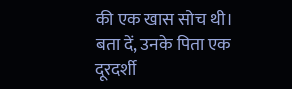की एक खास सोच थी।
बता दें, उनके पिता एक दूरदर्शी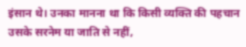इंसान थे। उनका मानना था कि किसी व्यक्ति की पहचान उसके सरनेम या जाति से नहीं,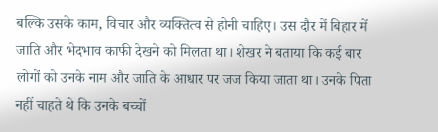बल्कि उसके काम, विचार और व्यक्तित्व से होनी चाहिए। उस दौर में बिहार में जाति और भेदभाव काफी देखने को मिलता था। शेखर ने बताया कि कई बार लोगों को उनके नाम और जाति के आधार पर जज किया जाता था। उनके पिता नहीं चाहते थे कि उनके बच्चों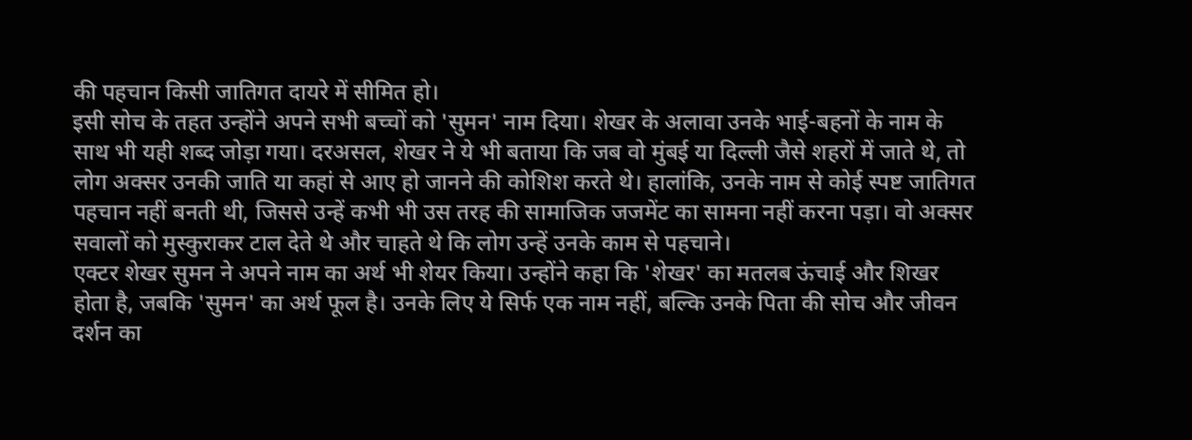की पहचान किसी जातिगत दायरे में सीमित हो।
इसी सोच के तहत उन्होंने अपने सभी बच्चों को 'सुमन' नाम दिया। शेखर के अलावा उनके भाई-बहनों के नाम के साथ भी यही शब्द जोड़ा गया। दरअसल, शेखर ने ये भी बताया कि जब वो मुंबई या दिल्ली जैसे शहरों में जाते थे, तो लोग अक्सर उनकी जाति या कहां से आए हो जानने की कोशिश करते थे। हालांकि, उनके नाम से कोई स्पष्ट जातिगत पहचान नहीं बनती थी, जिससे उन्हें कभी भी उस तरह की सामाजिक जजमेंट का सामना नहीं करना पड़ा। वो अक्सर सवालों को मुस्कुराकर टाल देते थे और चाहते थे कि लोग उन्हें उनके काम से पहचाने।
एक्टर शेखर सुमन ने अपने नाम का अर्थ भी शेयर किया। उन्होंने कहा कि 'शेखर' का मतलब ऊंचाई और शिखर होता है, जबकि 'सुमन' का अर्थ फूल है। उनके लिए ये सिर्फ एक नाम नहीं, बल्कि उनके पिता की सोच और जीवन दर्शन का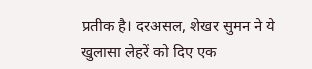प्रतीक है। दरअसल, शेखर सुमन ने ये खुलासा लेहरें को दिए एक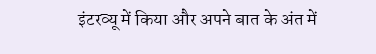इंटरव्यू में किया और अपने बात के अंत में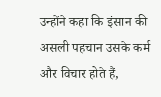उन्होंने कहा कि इंसान की असली पहचान उसके कर्म और विचार होते हैं,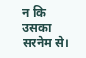न कि उसका सरनेम से।